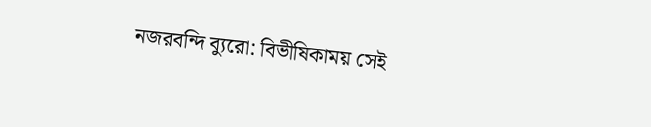নজরবন্দি ব্যুরো: বিভীষিকাময় সেই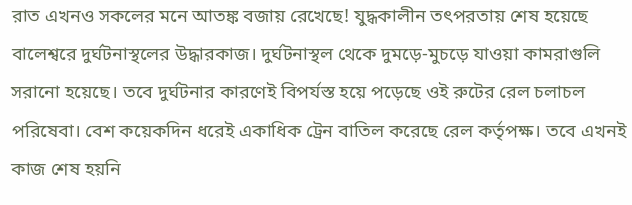রাত এখনও সকলের মনে আতঙ্ক বজায় রেখেছে! যুদ্ধকালীন তৎপরতায় শেষ হয়েছে বালেশ্বরে দুর্ঘটনাস্থলের উদ্ধারকাজ। দুর্ঘটনাস্থল থেকে দুমড়ে-মুচড়ে যাওয়া কামরাগুলি সরানো হয়েছে। তবে দুর্ঘটনার কারণেই বিপর্যস্ত হয়ে পড়েছে ওই রুটের রেল চলাচল পরিষেবা। বেশ কয়েকদিন ধরেই একাধিক ট্রেন বাতিল করেছে রেল কর্তৃপক্ষ। তবে এখনই কাজ শেষ হয়নি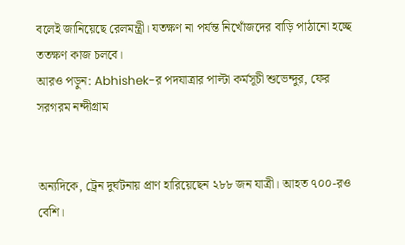বলেই জানিয়েছে রেলমন্ত্রী। যতক্ষণ না পর্যন্ত নিখোঁজদের বাড়ি পাঠানো হচ্ছে ততক্ষণ কাজ চলবে।
আরও পড়ুন: Abhishek-র পদযাত্রার পাল্টা কর্মসূচী শুভেন্দুর, ফের সরগরম নন্দীগ্রাম


অন্যদিকে, ট্রেন দুর্ঘটনায় প্রাণ হারিয়েছেন ২৮৮ জন যাত্রী। আহত ৭০০-রও বেশি।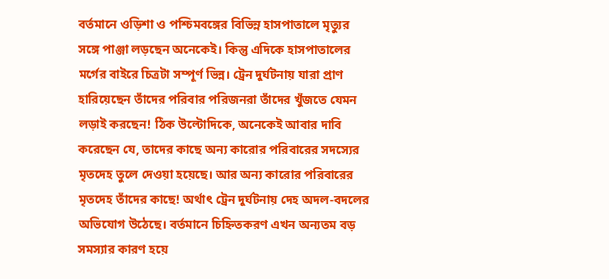বর্তমানে ওড়িশা ও পশ্চিমবঙ্গের বিভিন্ন হাসপাতালে মৃত্যুর সঙ্গে পাঞ্জা লড়ছেন অনেকেই। কিন্তু এদিকে হাসপাতালের মর্গের বাইরে চিত্রটা সম্পূর্ণ ভিন্ন। ট্রেন দুর্ঘটনায় যারা প্রাণ হারিয়েছেন তাঁদের পরিবার পরিজনরা তাঁদের খুঁজতে যেমন লড়াই করছেন! ঠিক উল্টোদিকে, অনেকেই আবার দাবি করেছেন যে, তাদের কাছে অন্য কারোর পরিবারের সদস্যের মৃতদেহ তুলে দেওয়া হয়েছে। আর অন্য কারোর পরিবারের মৃতদেহ তাঁদের কাছে! অর্থাৎ ট্রেন দুর্ঘটনায় দেহ অদল-বদলের অভিযোগ উঠেছে। বর্তমানে চিহ্নিতকরণ এখন অন্যতম বড় সমস্যার কারণ হয়ে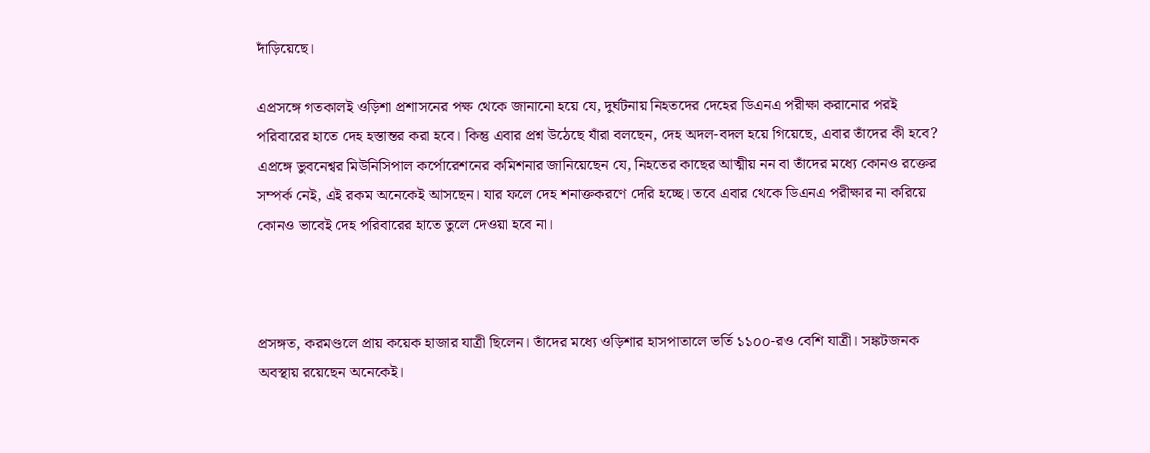দাঁড়িয়েছে।

এপ্রসঙ্গে গতকালই ওড়িশা প্রশাসনের পক্ষ থেকে জানানো হয়ে যে, দুর্ঘটনায় নিহতদের দেহের ডিএনএ পরীক্ষা করানোর পরই পরিবারের হাতে দেহ হস্তান্তর করা হবে। কিন্তু এবার প্রশ্ন উঠেছে যাঁরা বলছেন, দেহ অদল-বদল হয়ে গিয়েছে, এবার তাঁদের কী হবে? এপ্রঙ্গে ভুবনেশ্বর মিউনিসিপাল কর্পোরেশনের কমিশনার জানিয়েছেন যে, নিহতের কাছের আত্মীয় নন বা তাঁদের মধ্যে কোনও রক্তের সম্পর্ক নেই, এই রকম অনেকেই আসছেন। যার ফলে দেহ শনাক্তকরণে দেরি হচ্ছে। তবে এবার থেকে ডিএনএ পরীক্ষার না করিয়ে কোনও ভাবেই দেহ পরিবারের হাতে তুলে দেওয়া হবে না।



প্রসঙ্গত, করমণ্ডলে প্রায় কয়েক হাজার যাত্রী ছিলেন। তাঁদের মধ্যে ওড়িশার হাসপাতালে ভর্তি ১১০০-রও বেশি যাত্রী। সঙ্কটজনক অবস্থায় রয়েছেন অনেকেই।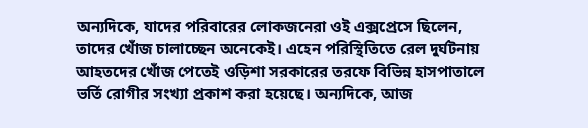অন্যদিকে, যাদের পরিবারের লোকজনেরা ওই এক্সপ্রেসে ছিলেন, তাদের খোঁজ চালাচ্ছেন অনেকেই। এহেন পরিস্থিতিতে রেল দুর্ঘটনায় আহতদের খোঁজ পেতেই ওড়িশা সরকারের তরফে বিভিন্ন হাসপাতালে ভর্তি রোগীর সংখ্যা প্রকাশ করা হয়েছে। অন্যদিকে, আজ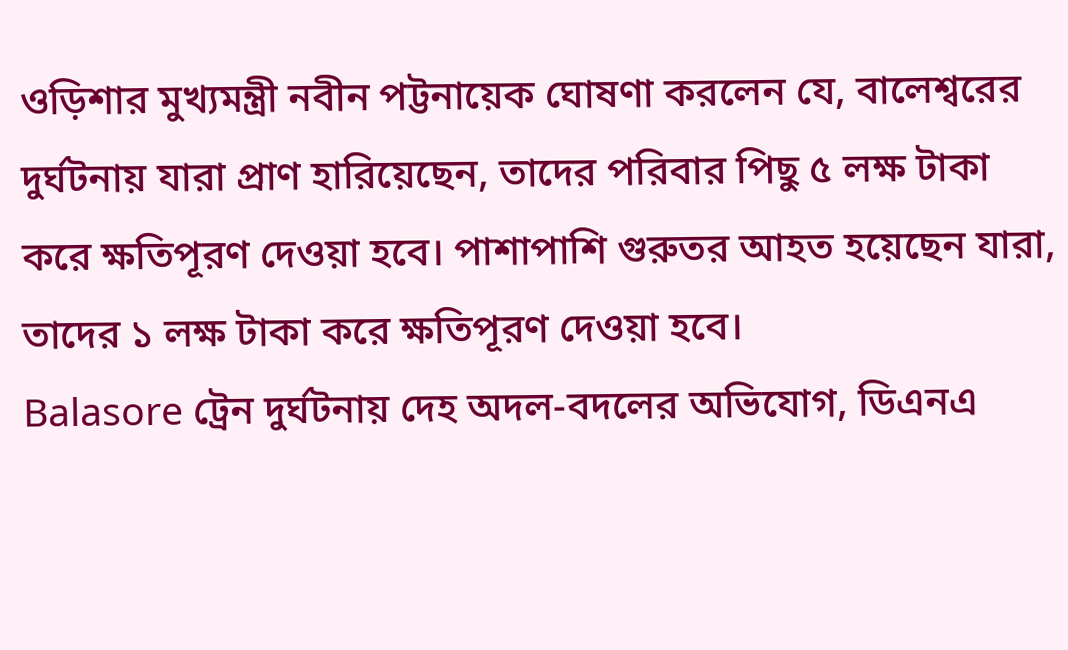ওড়িশার মুখ্যমন্ত্রী নবীন পট্টনায়েক ঘোষণা করলেন যে, বালেশ্বরের দুর্ঘটনায় যারা প্রাণ হারিয়েছেন, তাদের পরিবার পিছু ৫ লক্ষ টাকা করে ক্ষতিপূরণ দেওয়া হবে। পাশাপাশি গুরুতর আহত হয়েছেন যারা, তাদের ১ লক্ষ টাকা করে ক্ষতিপূরণ দেওয়া হবে।
Balasore ট্রেন দুর্ঘটনায় দেহ অদল-বদলের অভিযোগ, ডিএনএ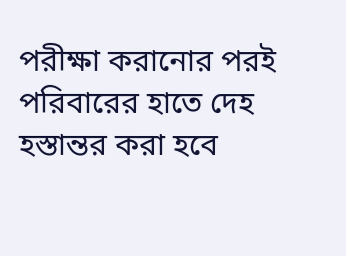পরীক্ষা করানোর পরই পরিবারের হাতে দেহ হস্তান্তর করা হবে